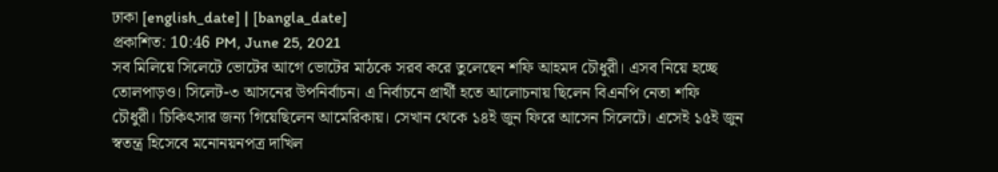ঢাকা [english_date] | [bangla_date]
প্রকাশিত: 10:46 PM, June 25, 2021
সব মিলিয়ে সিলেটে ভোটের আগে ভোটের মাঠকে সরব করে তুলেছেন শফি আহমদ চৌধুরী। এসব নিয়ে হচ্ছে তোলপাড়ও। সিলেট-৩ আসনের উপনির্বাচন। এ নির্বাচনে প্রার্থী হতে আলোচনায় ছিলেন বিএনপি নেতা শফি চৌধুরী। চিকিৎসার জন্য গিয়েছিলেন আমেরিকায়। সেখান থেকে ১৪ই জুন ফিরে আসেন সিলেটে। এসেই ১৫ই জুন স্বতন্ত্র হিসেবে মনোনয়নপত্র দাখিল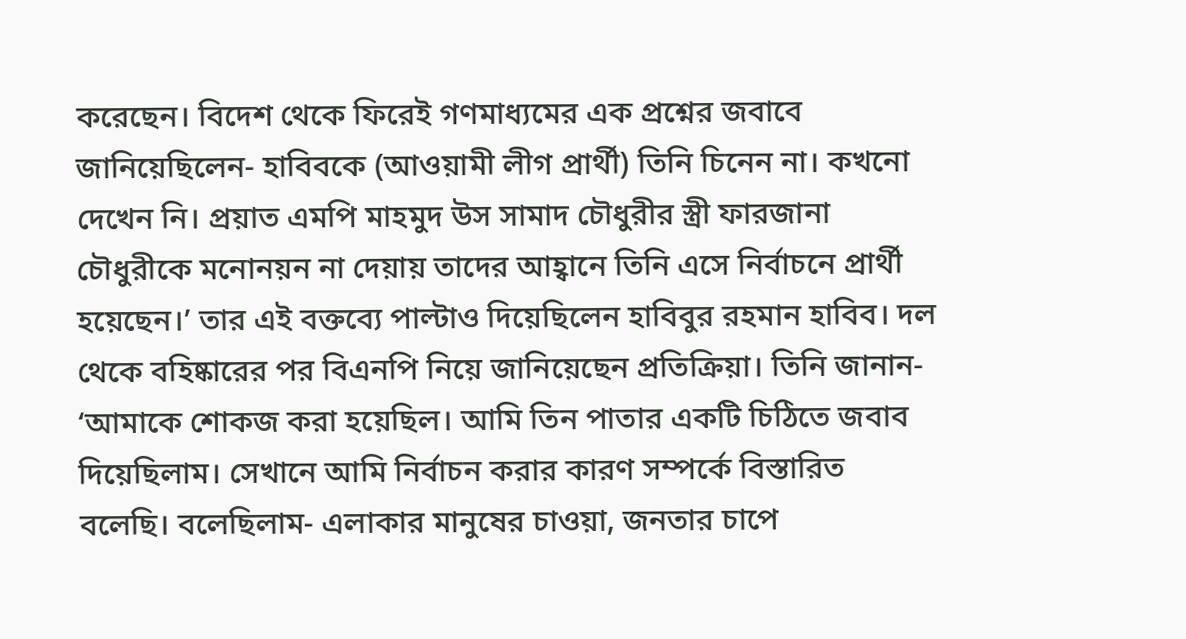করেছেন। বিদেশ থেকে ফিরেই গণমাধ্যমের এক প্রশ্নের জবাবে জানিয়েছিলেন- হাবিবকে (আওয়ামী লীগ প্রার্থী) তিনি চিনেন না। কখনো দেখেন নি। প্রয়াত এমপি মাহমুদ উস সামাদ চৌধুরীর স্ত্রী ফারজানা চৌধুরীকে মনোনয়ন না দেয়ায় তাদের আহ্বানে তিনি এসে নির্বাচনে প্রার্থী হয়েছেন।’ তার এই বক্তব্যে পাল্টাও দিয়েছিলেন হাবিবুর রহমান হাবিব। দল থেকে বহিষ্কারের পর বিএনপি নিয়ে জানিয়েছেন প্রতিক্রিয়া। তিনি জানান- ‘আমাকে শোকজ করা হয়েছিল। আমি তিন পাতার একটি চিঠিতে জবাব দিয়েছিলাম। সেখানে আমি নির্বাচন করার কারণ সম্পর্কে বিস্তারিত বলেছি। বলেছিলাম- এলাকার মানুষের চাওয়া, জনতার চাপে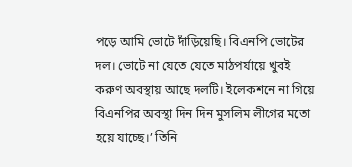পড়ে আমি ভোটে দাঁড়িয়েছি। বিএনপি ভোটের দল। ভোটে না যেতে যেতে মাঠপর্যায়ে খুবই করুণ অবস্থায় আছে দলটি। ইলেকশনে না গিয়ে বিএনপির অবস্থা দিন দিন মুসলিম লীগের মতো হয়ে যাচ্ছে।’ তিনি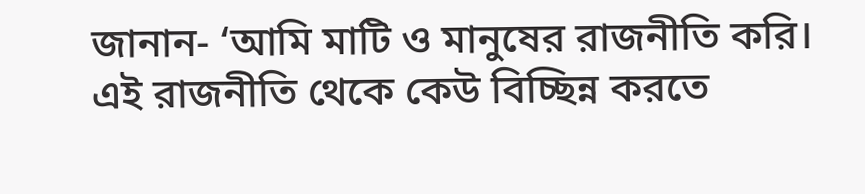জানান- ‘আমি মাটি ও মানুষের রাজনীতি করি। এই রাজনীতি থেকে কেউ বিচ্ছিন্ন করতে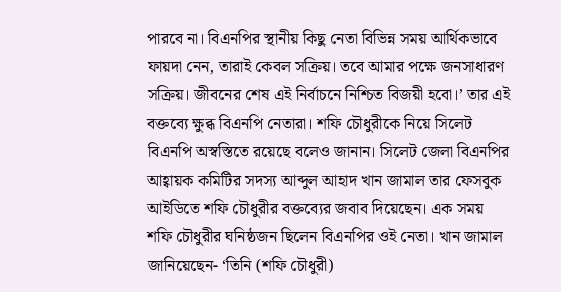পারবে না। বিএনপির স্থানীয় কিছু নেতা বিভিন্ন সময় আর্থিকভাবে ফায়দা নেন, তারাই কেবল সক্রিয়। তবে আমার পক্ষে জনসাধারণ সক্রিয়। জীবনের শেষ এই নির্বাচনে নিশ্চিত বিজয়ী হবো।’ তার এই বক্তব্যে ক্ষুব্ধ বিএনপি নেতারা। শফি চৌধুরীকে নিয়ে সিলেট বিএনপি অস্বস্তিতে রয়েছে বলেও জানান। সিলেট জেলা বিএনপির আহ্বায়ক কমিটির সদস্য আব্দুল আহাদ খান জামাল তার ফেসবুক আইডিতে শফি চৌধুরীর বক্তব্যের জবাব দিয়েছেন। এক সময় শফি চৌধুরীর ঘনিষ্ঠজন ছিলেন বিএনপির ওই নেতা। খান জামাল জানিয়েছেন- ‘তিনি (শফি চৌধুরী)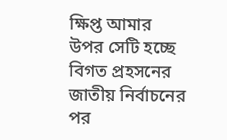ক্ষিপ্ত আমার উপর সেটি হচ্ছে বিগত প্রহসনের জাতীয় নির্বাচনের পর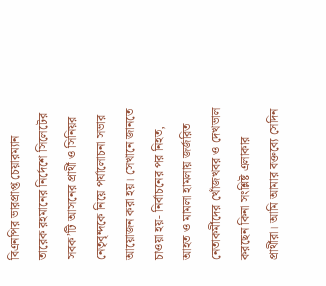বিএনপির ভারপ্রাপ্ত চেয়ারম্যান তারেক রহমানের নির্দেশে সিলেটের সবক’টি আসনের প্রার্থী ও সিনিয়র নেতৃবৃন্দকে নিয়ে পর্যালোচনা সভার আয়োজন করা হয়। সেখানে জানতে চাওয়া হয়- নির্বাচনের পর নিহত, আহত ও মামলা হামলায় জর্জরিত নেতাকর্মীদের খোঁজখবর ও দেখভাল করছেন কিনা সংশ্লিষ্ট এলাকার প্রার্থীরা। আমি আমার বক্তব্যে সেদিন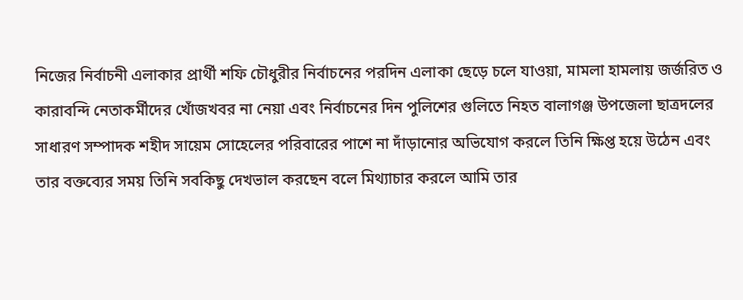নিজের নির্বাচনী এলাকার প্রার্থী শফি চৌধুরীর নির্বাচনের পরদিন এলাকা ছেড়ে চলে যাওয়া, মামলা হামলায় জর্জরিত ও কারাবন্দি নেতাকর্মীদের খোঁজখবর না নেয়া এবং নির্বাচনের দিন পুলিশের গুলিতে নিহত বালাগঞ্জ উপজেলা ছাত্রদলের সাধারণ সম্পাদক শহীদ সায়েম সোহেলের পরিবারের পাশে না দাঁড়ানোর অভিযোগ করলে তিনি ক্ষিপ্ত হয়ে উঠেন এবং তার বক্তব্যের সময় তিনি সবকিছু দেখভাল করছেন বলে মিথ্যাচার করলে আমি তার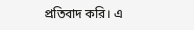প্রতিবাদ করি। এ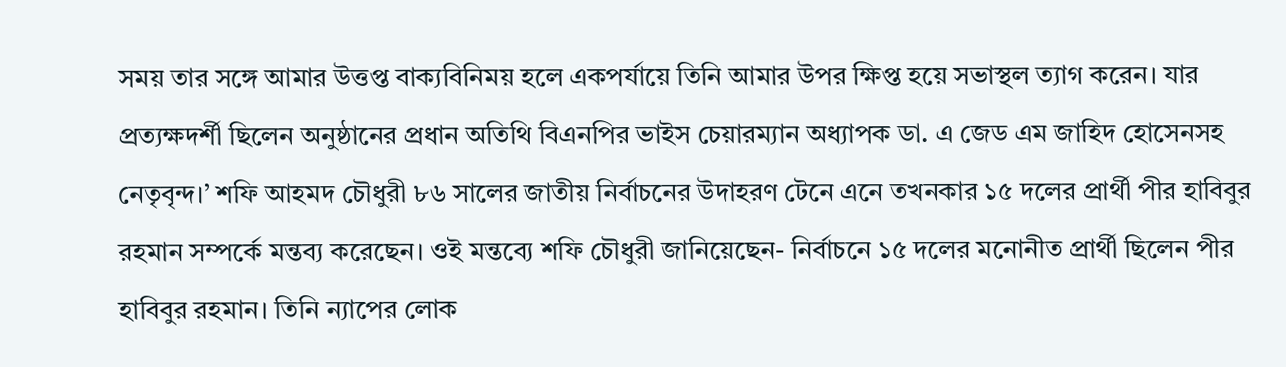সময় তার সঙ্গে আমার উত্তপ্ত বাক্যবিনিময় হলে একপর্যায়ে তিনি আমার উপর ক্ষিপ্ত হয়ে সভাস্থল ত্যাগ করেন। যার প্রত্যক্ষদর্শী ছিলেন অনুষ্ঠানের প্রধান অতিথি বিএনপির ভাইস চেয়ারম্যান অধ্যাপক ডা. এ জেড এম জাহিদ হোসেনসহ নেতৃবৃন্দ।’ শফি আহমদ চৌধুরী ৮৬ সালের জাতীয় নির্বাচনের উদাহরণ টেনে এনে তখনকার ১৫ দলের প্রার্থী পীর হাবিবুর রহমান সম্পর্কে মন্তব্য করেছেন। ওই মন্তব্যে শফি চৌধুরী জানিয়েছেন- নির্বাচনে ১৫ দলের মনোনীত প্রার্থী ছিলেন পীর হাবিবুর রহমান। তিনি ন্যাপের লোক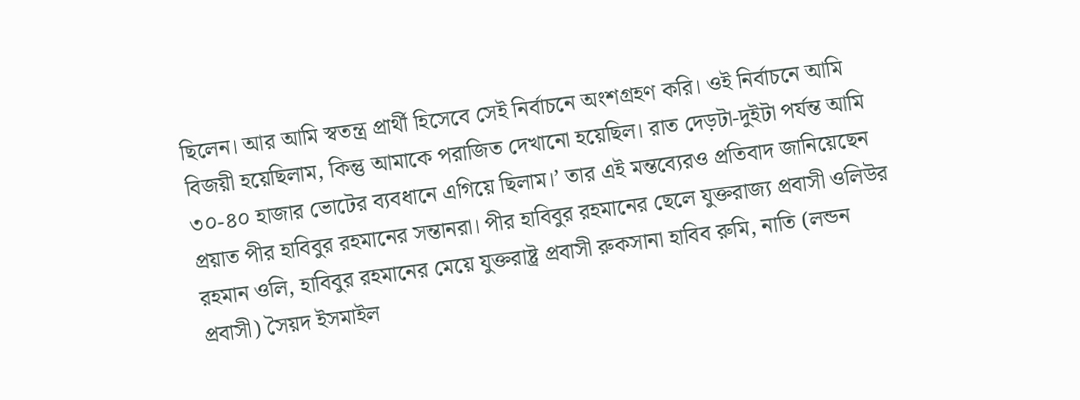ছিলেন। আর আমি স্বতন্ত্র প্রার্থী হিসেবে সেই নির্বাচনে অংশগ্রহণ করি। ওই নির্বাচনে আমি বিজয়ী হয়েছিলাম, কিন্তু আমাকে পরাজিত দেখানো হয়েছিল। রাত দেড়টা-দুইটা পর্যন্ত আমি ৩০-৪০ হাজার ভোটের ব্যবধানে এগিয়ে ছিলাম।’ তার এই মন্তব্যেরও প্রতিবাদ জানিয়েছেন প্রয়াত পীর হাবিবুর রহমানের সন্তানরা। পীর হাবিবুর রহমানের ছেলে যুক্তরাজ্য প্রবাসী ওলিউর রহমান ওলি, হাবিবুর রহমানের মেয়ে যুক্তরাষ্ট্র প্রবাসী রুকসানা হাবিব রুমি, নাতি (লন্ডন প্রবাসী) সৈয়দ ইসমাইল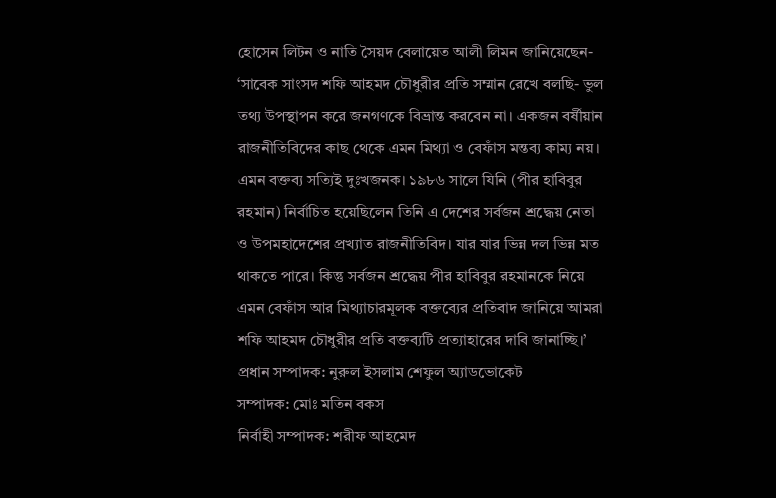হোসেন লিটন ও নাতি সৈয়দ বেলায়েত আলী লিমন জানিয়েছেন- ‘সাবেক সাংসদ শফি আহমদ চৌধুরীর প্রতি সম্মান রেখে বলছি- ভুল তথ্য উপস্থাপন করে জনগণকে বিভ্রান্ত করবেন না। একজন বর্ষীয়ান রাজনীতিবিদের কাছ থেকে এমন মিথ্যা ও বেফাঁস মন্তব্য কাম্য নয়। এমন বক্তব্য সত্যিই দুঃখজনক। ১৯৮৬ সালে যিনি (পীর হাবিবুর রহমান) নির্বাচিত হয়েছিলেন তিনি এ দেশের সর্বজন শ্রদ্ধেয় নেতা ও উপমহাদেশের প্রখ্যাত রাজনীতিবিদ। যার যার ভিন্ন দল ভিন্ন মত থাকতে পারে। কিন্তু সর্বজন শ্রদ্ধেয় পীর হাবিবুর রহমানকে নিয়ে এমন বেফাঁস আর মিথ্যাচারমূলক বক্তব্যের প্রতিবাদ জানিয়ে আমরা শফি আহমদ চৌধুরীর প্রতি বক্তব্যটি প্রত্যাহারের দাবি জানাচ্ছি।’
প্রধান সম্পাদক: নুরুল ইসলাম শেফুল অ্যাডভোকেট
সম্পাদক: মোঃ মতিন বকস
নির্বাহী সম্পাদক: শরীফ আহমেদ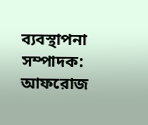ব্যবস্থাপনা সম্পাদক: আফরোজ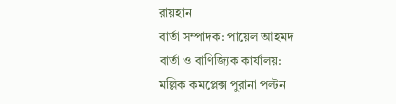রায়হান
বার্তা সম্পাদক: পায়েল আহমদ
বার্তা ও বাণিজ্যিক কার্যালয়:
মল্লিক কমপ্লেক্স পুরানা পল্টন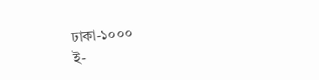ঢাকা-১০০০
ই-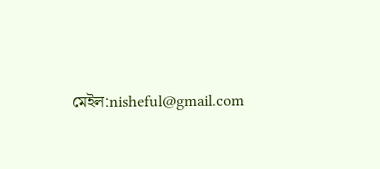মেইল:nisheful@gmail.com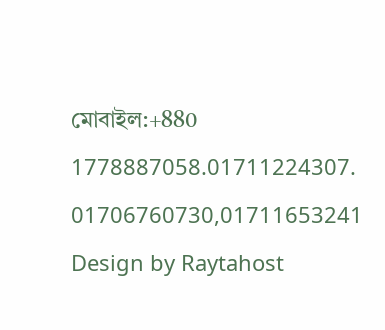মোবাইল:+880 1778887058.01711224307.
01706760730,01711653241
Design by Raytahost